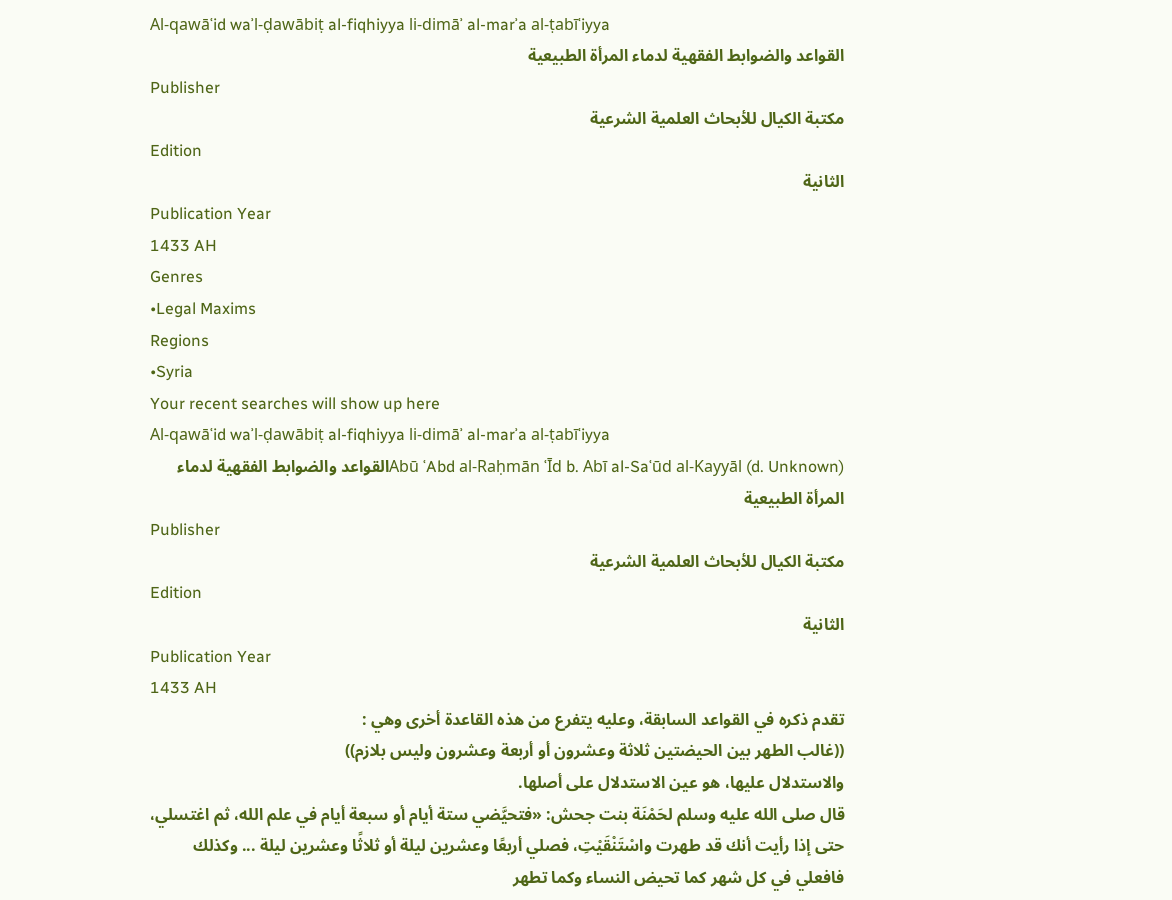Al-qawāʿid waʾl-ḍawābiṭ al-fiqhiyya li-dimāʾ al-marʾa al-ṭabīʿiyya
القواعد والضوابط الفقهية لدماء المرأة الطبيعية
Publisher
مكتبة الكيال للأبحاث العلمية الشرعية
Edition
الثانية
Publication Year
1433 AH
Genres
•Legal Maxims
Regions
•Syria
Your recent searches will show up here
Al-qawāʿid waʾl-ḍawābiṭ al-fiqhiyya li-dimāʾ al-marʾa al-ṭabīʿiyya
Abū ʿAbd al-Raḥmān ʿĪd b. Abī al-Saʿūd al-Kayyāl (d. Unknown)القواعد والضوابط الفقهية لدماء المرأة الطبيعية
Publisher
مكتبة الكيال للأبحاث العلمية الشرعية
Edition
الثانية
Publication Year
1433 AH
تقدم ذكره في القواعد السابقة، وعليه يتفرع من هذه القاعدة أخرى وهي :
((غالب الطهر بين الحيضتين ثلاثة وعشرون أو أربعة وعشرون وليس بلازم))
والاستدلال عليها، هو عين الاستدلال على أصلها.
قال صلى الله عليه وسلم لحَمْنَة بنت جحش: «فتحيَّضي ستة أيام أو سبعة أيام في علم الله، ثم اغتسلي، حتى إذا رأيت أنك قد طهرت واسْتَنْقَيْتِ، فصلي أربعًا وعشرين ليلة أو ثلاثًا وعشرين ليلة ... وكذلك فافعلي في كل شهر كما تحيض النساء وكما تطهر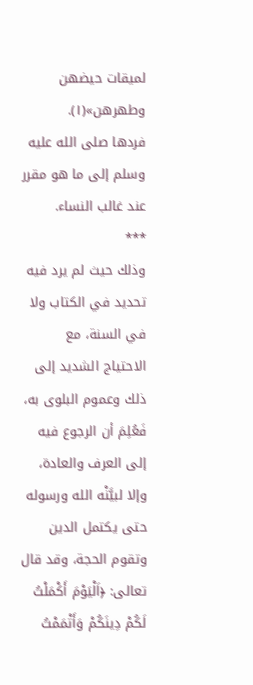لمیقات حیضهن وطهرهن»(١).
فردها صلى الله عليه وسلم إلى ما هو مقرر عند غالب النساء.
***
وذلك حيث لم يرد فيه تحديد في الكتاب ولا في السنة، مع الاحتياج الشديد إلى ذلك وعموم البلوى به، فَعُلِمَ أن الرجوع فيه إلى العرف والعادة، وإلا لبيَّنْه الله ورسوله حتى يكتمل الدين وتقوم الحجة، وقد قال تعالى: ﴿اَلْيَوْمَ أَكْمَلْتُ لَكُمْ دِينَكُمْ وَأَتْمَمْتُ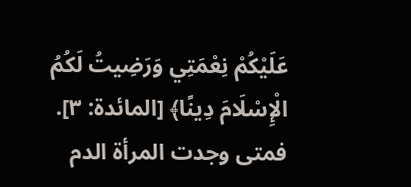عَلَيْكُمْ نِعْمَتِي وَرَضِيتُ لَكُمُ الْإِسْلَامَ دِينًا﴾ [المائدة: ٣].
فمتى وجدت المرأة الدم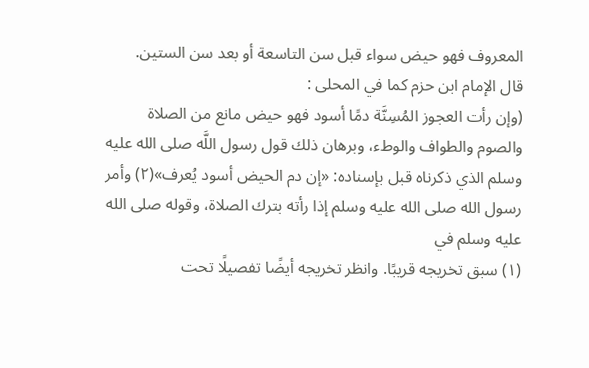المعروف فهو حيض سواء قبل سن التاسعة أو بعد سن الستین.
قال الإمام ابن حزم كما في المحلى :
(وإن رأت العجوز المُسِنَّة دمًا أسود فهو حيض مانع من الصلاة والصوم والطواف والوطء، وبرهان ذلك قول رسول اللَّه صلى الله عليه وسلم الذي ذكرناه قبل بإسناده: «إن دم الحيض أسود يُعرف»(٢) وأمر رسول الله صلى الله عليه وسلم إذا رأته بترك الصلاة، وقوله صلى الله عليه وسلم في
(١) سبق تخريجه قريبًا. وانظر تخريجه أيضًا تفصيلًا تحت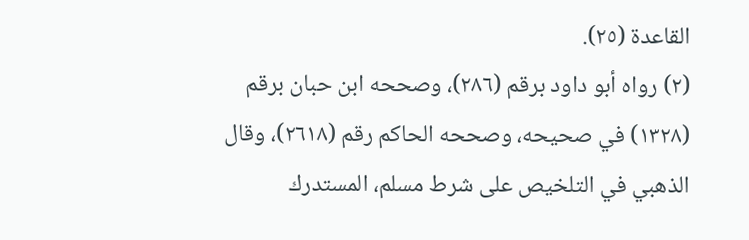القاعدة (٢٥).
(٢) رواه أبو داود برقم (٢٨٦)، وصححه ابن حبان برقم (١٣٢٨) في صحيحه، وصححه الحاكم رقم (٢٦١٨)، وقال الذهبي في التلخيص على شرط مسلم، المستدرك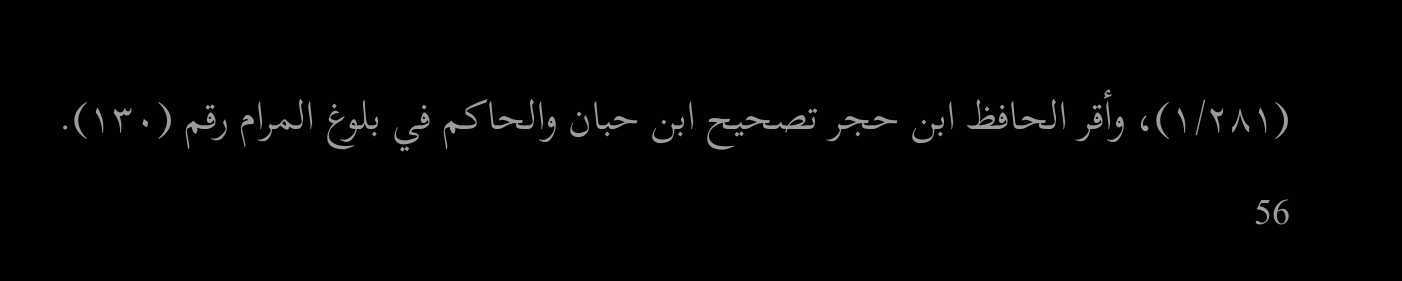(١/٢٨١)، وأقر الحافظ ابن حجر تصحيح ابن حبان والحاكم في بلوغ المرام رقم (١٣٠).
56